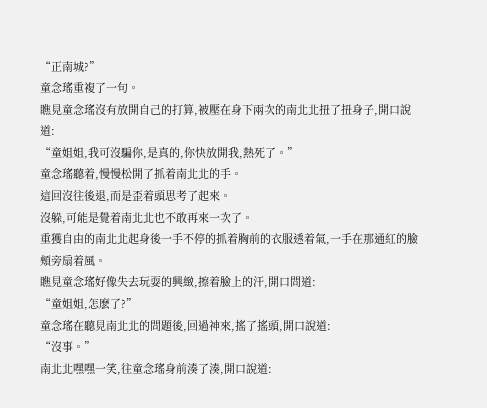“正南城?”
童念瑤重複了一句。
瞧見童念瑤沒有放開自己的打算,被壓在身下兩次的南北北扭了扭身子,開口說道:
“童姐姐,我可沒騙你,是真的,你快放開我,熱死了。”
童念瑤聽着,慢慢松開了抓着南北北的手。
這回沒往後退,而是歪着頭思考了起來。
沒躲,可能是覺着南北北也不敢再來一次了。
重獲自由的南北北起身後一手不停的抓着胸前的衣服透着氣,一手在那通紅的臉頰旁扇着風。
瞧見童念瑤好像失去玩耍的興緻,擦着臉上的汗,開口問道:
“童姐姐,怎麽了?”
童念瑤在聽見南北北的問題後,回過神來,搖了搖頭,開口說道:
“沒事。”
南北北嘿嘿一笑,往童念瑤身前湊了湊,開口說道: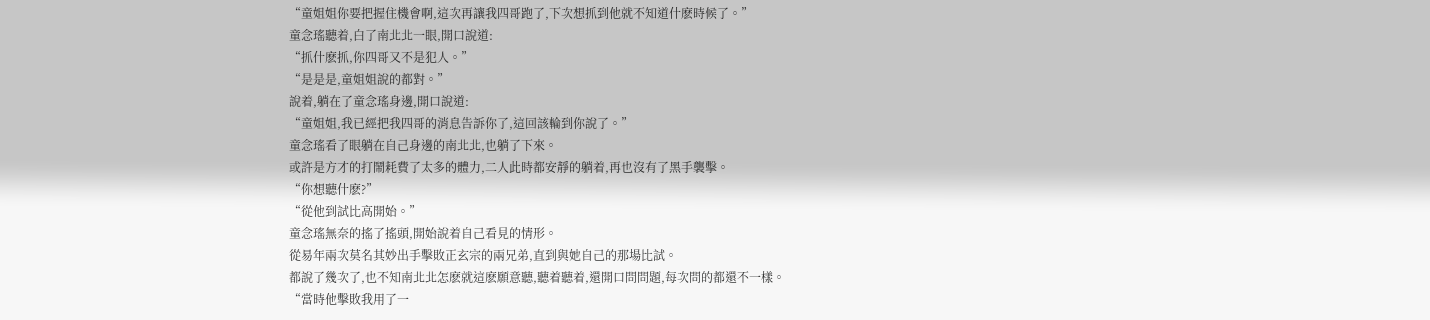“童姐姐你要把握住機會啊,這次再讓我四哥跑了,下次想抓到他就不知道什麽時候了。”
童念瑤聽着,白了南北北一眼,開口說道:
“抓什麽抓,你四哥又不是犯人。”
“是是是,童姐姐說的都對。”
說着,躺在了童念瑤身邊,開口說道:
“童姐姐,我已經把我四哥的消息告訴你了,這回該輪到你說了。”
童念瑤看了眼躺在自己身邊的南北北,也躺了下來。
或許是方才的打鬧耗費了太多的體力,二人此時都安靜的躺着,再也沒有了黑手襲擊。
“你想聽什麽?”
“從他到試比高開始。”
童念瑤無奈的搖了搖頭,開始說着自己看見的情形。
從易年兩次莫名其妙出手擊敗正玄宗的兩兄弟,直到與她自己的那場比試。
都說了幾次了,也不知南北北怎麽就這麽願意聽,聽着聽着,還開口問問題,每次問的都還不一樣。
“當時他擊敗我用了一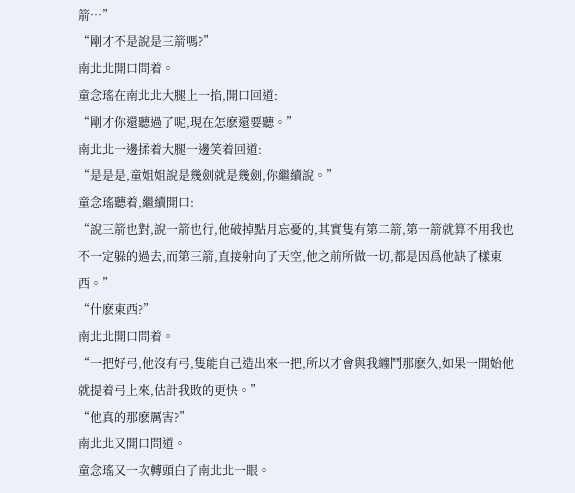箭…”
“剛才不是說是三箭嗎?”
南北北開口問着。
童念瑤在南北北大腿上一掐,開口回道:
“剛才你還聽過了呢,現在怎麽還要聽。”
南北北一邊揉着大腿一邊笑着回道:
“是是是,童姐姐說是幾劍就是幾劍,你繼續說。”
童念瑤聽着,繼續開口:
“說三箭也對,說一箭也行,他破掉點月忘憂的,其實隻有第二箭,第一箭就算不用我也不一定躲的過去,而第三箭,直接射向了天空,他之前所做一切,都是因爲他缺了樣東西。”
“什麽東西?”
南北北開口問着。
“一把好弓,他沒有弓,隻能自己造出來一把,所以才會與我纏鬥那麽久,如果一開始他就提着弓上來,估計我敗的更快。”
“他真的那麽厲害?”
南北北又開口問道。
童念瑤又一次轉頭白了南北北一眼。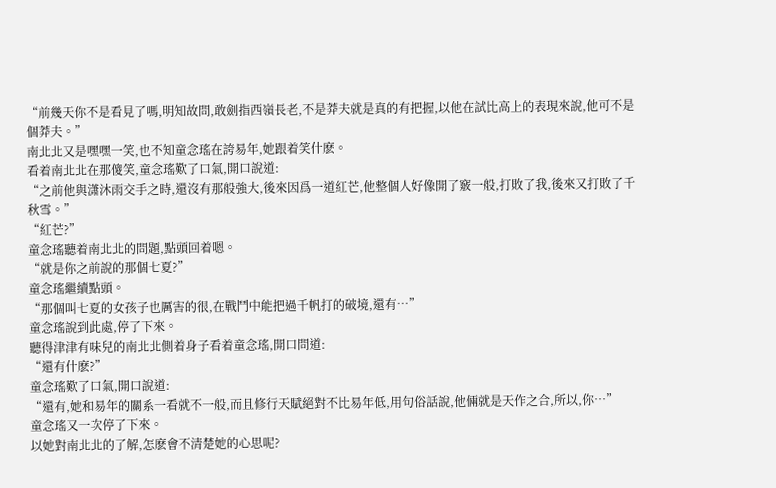“前幾天你不是看見了嗎,明知故問,敢劍指西嶺長老,不是莽夫就是真的有把握,以他在試比高上的表現來說,他可不是個莽夫。”
南北北又是嘿嘿一笑,也不知童念瑤在誇易年,她跟着笑什麽。
看着南北北在那傻笑,童念瑤歎了口氣,開口說道:
“之前他與潇沐雨交手之時,還沒有那般強大,後來因爲一道紅芒,他整個人好像開了竅一般,打敗了我,後來又打敗了千秋雪。”
“紅芒?”
童念瑤聽着南北北的問題,點頭回着嗯。
“就是你之前說的那個七夏?”
童念瑤繼續點頭。
“那個叫七夏的女孩子也厲害的很,在戰鬥中能把過千帆打的破境,還有…”
童念瑤說到此處,停了下來。
聽得津津有味兒的南北北側着身子看着童念瑤,開口問道:
“還有什麽?”
童念瑤歎了口氣,開口說道:
“還有,她和易年的關系一看就不一般,而且修行天賦絕對不比易年低,用句俗話說,他倆就是天作之合,所以,你…”
童念瑤又一次停了下來。
以她對南北北的了解,怎麽會不清楚她的心思呢?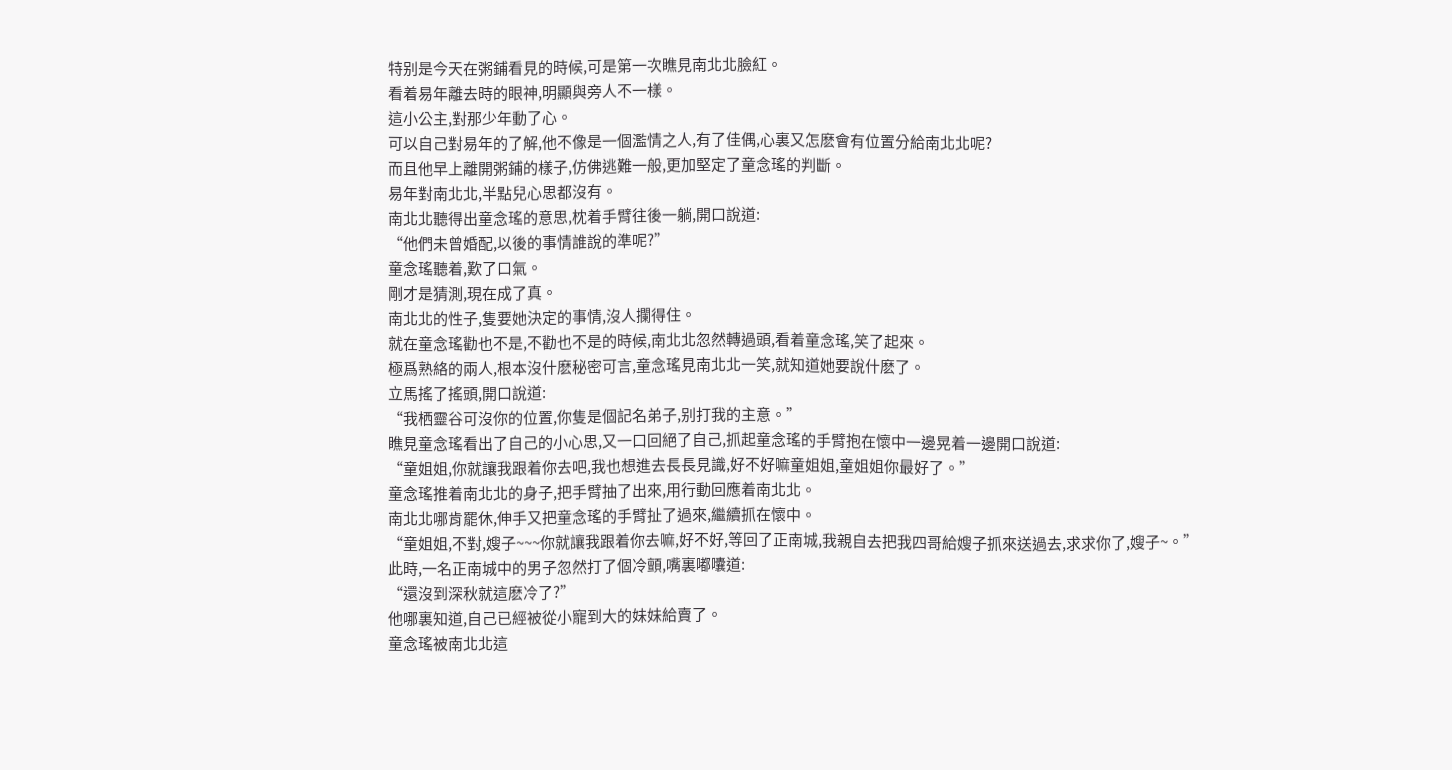特别是今天在粥鋪看見的時候,可是第一次瞧見南北北臉紅。
看着易年離去時的眼神,明顯與旁人不一樣。
這小公主,對那少年動了心。
可以自己對易年的了解,他不像是一個濫情之人,有了佳偶,心裏又怎麽會有位置分給南北北呢?
而且他早上離開粥鋪的樣子,仿佛逃難一般,更加堅定了童念瑤的判斷。
易年對南北北,半點兒心思都沒有。
南北北聽得出童念瑤的意思,枕着手臂往後一躺,開口說道:
“他們未曾婚配,以後的事情誰說的準呢?”
童念瑤聽着,歎了口氣。
剛才是猜測,現在成了真。
南北北的性子,隻要她決定的事情,沒人攔得住。
就在童念瑤勸也不是,不勸也不是的時候,南北北忽然轉過頭,看着童念瑤,笑了起來。
極爲熟絡的兩人,根本沒什麽秘密可言,童念瑤見南北北一笑,就知道她要說什麽了。
立馬搖了搖頭,開口說道:
“我栖靈谷可沒你的位置,你隻是個記名弟子,别打我的主意。”
瞧見童念瑤看出了自己的小心思,又一口回絕了自己,抓起童念瑤的手臂抱在懷中一邊晃着一邊開口說道:
“童姐姐,你就讓我跟着你去吧,我也想進去長長見識,好不好嘛童姐姐,童姐姐你最好了。”
童念瑤推着南北北的身子,把手臂抽了出來,用行動回應着南北北。
南北北哪肯罷休,伸手又把童念瑤的手臂扯了過來,繼續抓在懷中。
“童姐姐,不對,嫂子~~~你就讓我跟着你去嘛,好不好,等回了正南城,我親自去把我四哥給嫂子抓來送過去,求求你了,嫂子~。”
此時,一名正南城中的男子忽然打了個冷顫,嘴裏嘟囔道:
“還沒到深秋就這麽冷了?”
他哪裏知道,自己已經被從小寵到大的妹妹給賣了。
童念瑤被南北北這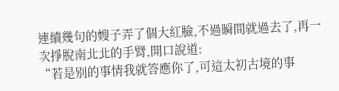連續幾句的嫂子弄了個大紅臉,不過瞬間就過去了,再一次掙脫南北北的手臂,開口說道:
“若是别的事情我就答應你了,可這太初古境的事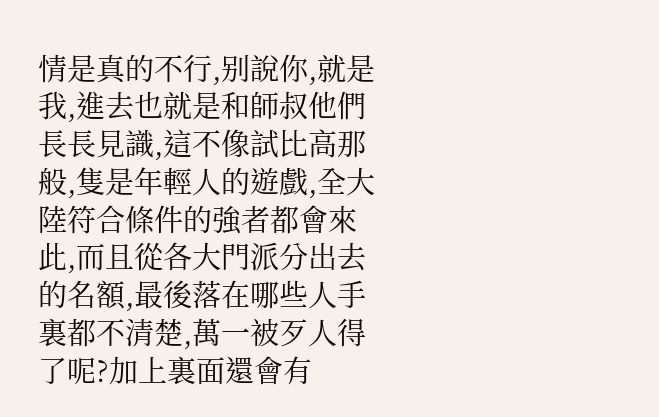情是真的不行,别說你,就是我,進去也就是和師叔他們長長見識,這不像試比高那般,隻是年輕人的遊戲,全大陸符合條件的強者都會來此,而且從各大門派分出去的名額,最後落在哪些人手裏都不清楚,萬一被歹人得了呢?加上裏面還會有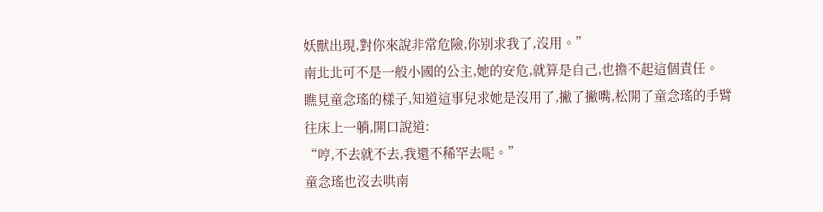妖獸出現,對你來說非常危險,你别求我了,沒用。”
南北北可不是一般小國的公主,她的安危,就算是自己,也擔不起這個責任。
瞧見童念瑤的樣子,知道這事兒求她是沒用了,撇了撇嘴,松開了童念瑤的手臂往床上一躺,開口說道:
“哼,不去就不去,我還不稀罕去呢。”
童念瑤也沒去哄南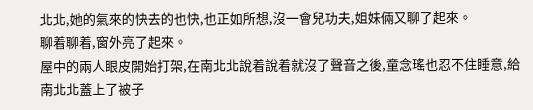北北,她的氣來的快去的也快,也正如所想,沒一會兒功夫,姐妹倆又聊了起來。
聊着聊着,窗外亮了起來。
屋中的兩人眼皮開始打架,在南北北說着說着就沒了聲音之後,童念瑤也忍不住睡意,給南北北蓋上了被子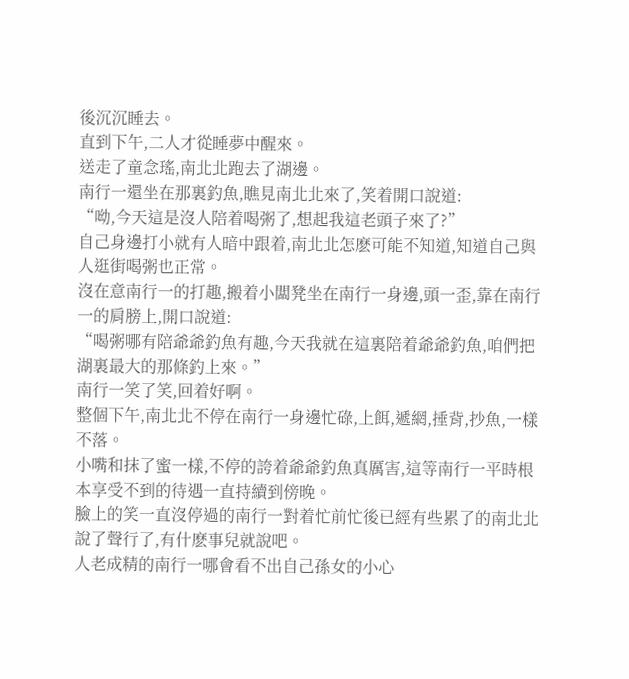後沉沉睡去。
直到下午,二人才從睡夢中醒來。
送走了童念瑤,南北北跑去了湖邊。
南行一還坐在那裏釣魚,瞧見南北北來了,笑着開口說道:
“呦,今天這是沒人陪着喝粥了,想起我這老頭子來了?”
自己身邊打小就有人暗中跟着,南北北怎麽可能不知道,知道自己與人逛街喝粥也正常。
沒在意南行一的打趣,搬着小闆凳坐在南行一身邊,頭一歪,靠在南行一的肩膀上,開口說道:
“喝粥哪有陪爺爺釣魚有趣,今天我就在這裏陪着爺爺釣魚,咱們把湖裏最大的那條釣上來。”
南行一笑了笑,回着好啊。
整個下午,南北北不停在南行一身邊忙碌,上餌,遞網,捶背,抄魚,一樣不落。
小嘴和抹了蜜一樣,不停的誇着爺爺釣魚真厲害,這等南行一平時根本享受不到的待遇一直持續到傍晚。
臉上的笑一直沒停過的南行一對着忙前忙後已經有些累了的南北北說了聲行了,有什麽事兒就說吧。
人老成精的南行一哪會看不出自己孫女的小心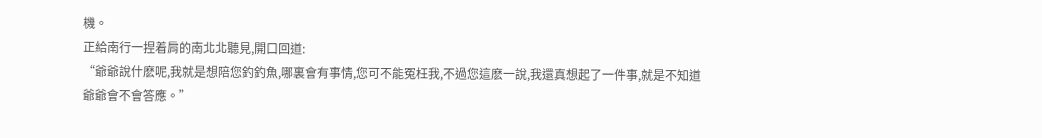機。
正給南行一捏着肩的南北北聽見,開口回道:
“爺爺說什麽呢,我就是想陪您釣釣魚,哪裏會有事情,您可不能冤枉我,不過您這麽一說,我還真想起了一件事,就是不知道爺爺會不會答應。”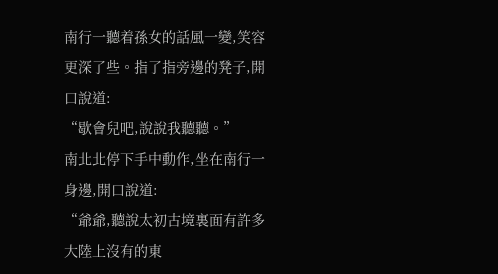南行一聽着孫女的話風一變,笑容更深了些。指了指旁邊的凳子,開口說道:
“歇會兒吧,說說我聽聽。”
南北北停下手中動作,坐在南行一身邊,開口說道:
“爺爺,聽說太初古境裏面有許多大陸上沒有的東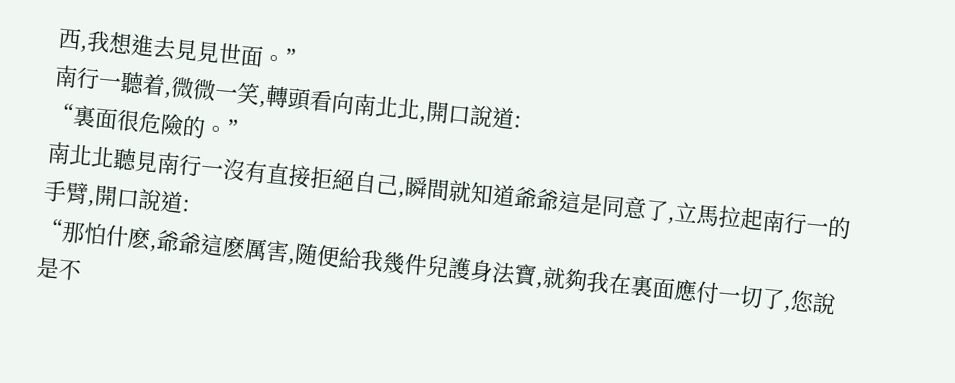西,我想進去見見世面。”
南行一聽着,微微一笑,轉頭看向南北北,開口說道:
“裏面很危險的。”
南北北聽見南行一沒有直接拒絕自己,瞬間就知道爺爺這是同意了,立馬拉起南行一的手臂,開口說道:
“那怕什麽,爺爺這麽厲害,随便給我幾件兒護身法寶,就夠我在裏面應付一切了,您說是不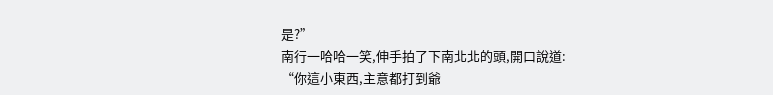是?”
南行一哈哈一笑,伸手拍了下南北北的頭,開口說道:
“你這小東西,主意都打到爺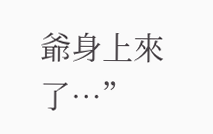爺身上來了…”